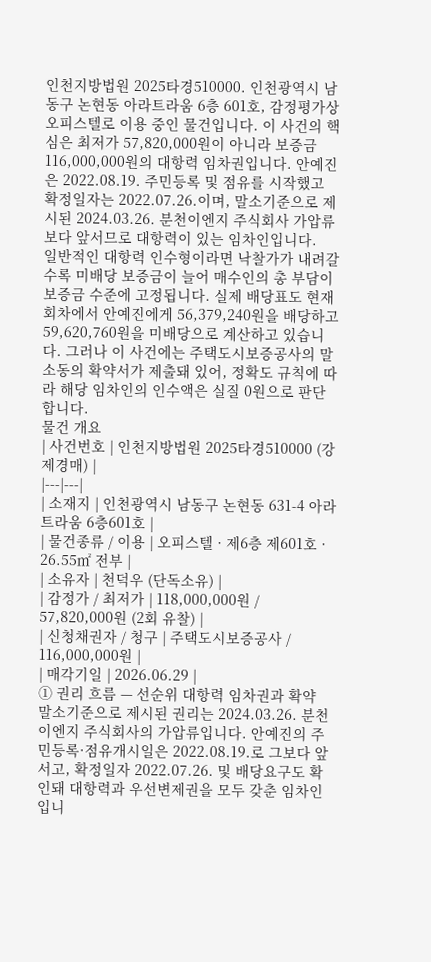인천지방법원 2025타경510000. 인천광역시 남동구 논현동 아라트라움 6층 601호, 감정평가상 오피스텔로 이용 중인 물건입니다. 이 사건의 핵심은 최저가 57,820,000원이 아니라 보증금 116,000,000원의 대항력 임차권입니다. 안예진은 2022.08.19. 주민등록 및 점유를 시작했고 확정일자는 2022.07.26.이며, 말소기준으로 제시된 2024.03.26. 분천이엔지 주식회사 가압류보다 앞서므로 대항력이 있는 임차인입니다.
일반적인 대항력 인수형이라면 낙찰가가 내려갈수록 미배당 보증금이 늘어 매수인의 총 부담이 보증금 수준에 고정됩니다. 실제 배당표도 현재 회차에서 안예진에게 56,379,240원을 배당하고 59,620,760원을 미배당으로 계산하고 있습니다. 그러나 이 사건에는 주택도시보증공사의 말소동의 확약서가 제출돼 있어, 정확도 규칙에 따라 해당 임차인의 인수액은 실질 0원으로 판단합니다.
물건 개요
| 사건번호 | 인천지방법원 2025타경510000 (강제경매) |
|---|---|
| 소재지 | 인천광역시 남동구 논현동 631-4 아라트라움 6층601호 |
| 물건종류 / 이용 | 오피스텔 · 제6층 제601호 · 26.55㎡ 전부 |
| 소유자 | 천덕우 (단독소유) |
| 감정가 / 최저가 | 118,000,000원 / 57,820,000원 (2회 유찰) |
| 신청채권자 / 청구 | 주택도시보증공사 / 116,000,000원 |
| 매각기일 | 2026.06.29 |
① 권리 흐름 — 선순위 대항력 임차권과 확약
말소기준으로 제시된 권리는 2024.03.26. 분천이엔지 주식회사의 가압류입니다. 안예진의 주민등록·점유개시일은 2022.08.19.로 그보다 앞서고, 확정일자 2022.07.26. 및 배당요구도 확인돼 대항력과 우선변제권을 모두 갖춘 임차인입니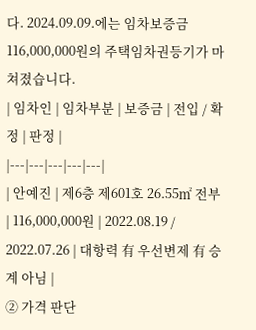다. 2024.09.09.에는 임차보증금 116,000,000원의 주택임차권등기가 마쳐졌습니다.
| 임차인 | 임차부분 | 보증금 | 전입 / 확정 | 판정 |
|---|---|---|---|---|
| 안예진 | 제6층 제601호 26.55㎡ 전부 | 116,000,000원 | 2022.08.19 / 2022.07.26 | 대항력 有 우선변제 有 승계 아님 |
② 가격 판단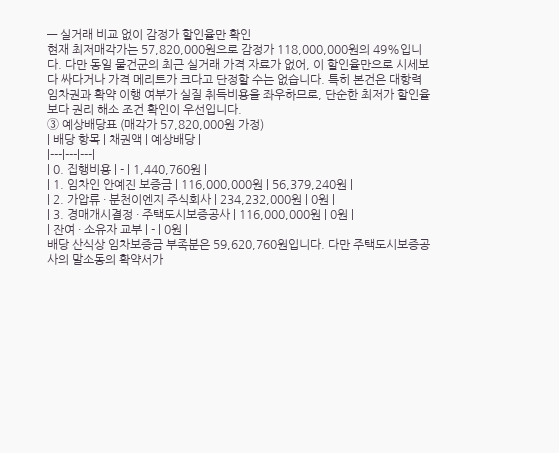— 실거래 비교 없이 감정가 할인율만 확인
현재 최저매각가는 57,820,000원으로 감정가 118,000,000원의 49%입니다. 다만 동일 물건군의 최근 실거래 가격 자료가 없어, 이 할인율만으로 시세보다 싸다거나 가격 메리트가 크다고 단정할 수는 없습니다. 특히 본건은 대항력 임차권과 확약 이행 여부가 실질 취득비용을 좌우하므로, 단순한 최저가 할인율보다 권리 해소 조건 확인이 우선입니다.
③ 예상배당표 (매각가 57,820,000원 가정)
| 배당 항목 | 채권액 | 예상배당 |
|---|---|---|
| 0. 집행비용 | - | 1,440,760원 |
| 1. 임차인 안예진 보증금 | 116,000,000원 | 56,379,240원 |
| 2. 가압류 · 분천이엔지 주식회사 | 234,232,000원 | 0원 |
| 3. 경매개시결정 · 주택도시보증공사 | 116,000,000원 | 0원 |
| 잔여 · 소유자 교부 | - | 0원 |
배당 산식상 임차보증금 부족분은 59,620,760원입니다. 다만 주택도시보증공사의 말소동의 확약서가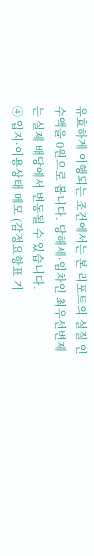유효하게 이행되는 조건에서는 본 리포트의 실질 인수액을 0원으로 봅니다. 당해세·임차인 최우선변제는 실제 배당에서 변동될 수 있습니다.
④ 입지·이용상태 메모 (감정요항표 기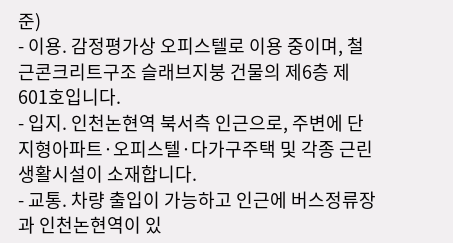준)
- 이용. 감정평가상 오피스텔로 이용 중이며, 철근콘크리트구조 슬래브지붕 건물의 제6층 제601호입니다.
- 입지. 인천논현역 북서측 인근으로, 주변에 단지형아파트·오피스텔·다가구주택 및 각종 근린생활시설이 소재합니다.
- 교통. 차량 출입이 가능하고 인근에 버스정류장과 인천논현역이 있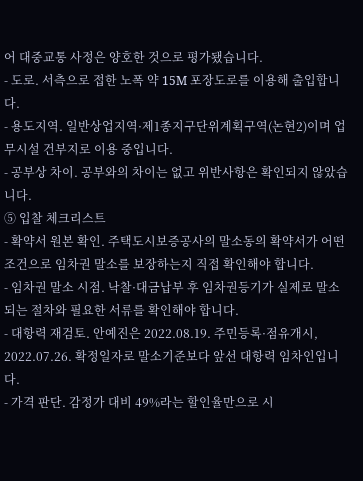어 대중교통 사정은 양호한 것으로 평가됐습니다.
- 도로. 서측으로 접한 노폭 약 15M 포장도로를 이용해 출입합니다.
- 용도지역. 일반상업지역·제1종지구단위계획구역(논현2)이며 업무시설 건부지로 이용 중입니다.
- 공부상 차이. 공부와의 차이는 없고 위반사항은 확인되지 않았습니다.
⑤ 입찰 체크리스트
- 확약서 원본 확인. 주택도시보증공사의 말소동의 확약서가 어떤 조건으로 임차권 말소를 보장하는지 직접 확인해야 합니다.
- 임차권 말소 시점. 낙찰·대금납부 후 임차권등기가 실제로 말소되는 절차와 필요한 서류를 확인해야 합니다.
- 대항력 재검토. 안예진은 2022.08.19. 주민등록·점유개시, 2022.07.26. 확정일자로 말소기준보다 앞선 대항력 임차인입니다.
- 가격 판단. 감정가 대비 49%라는 할인율만으로 시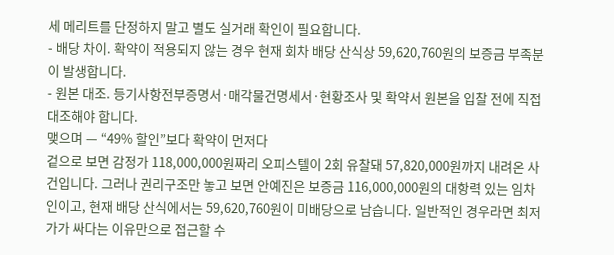세 메리트를 단정하지 말고 별도 실거래 확인이 필요합니다.
- 배당 차이. 확약이 적용되지 않는 경우 현재 회차 배당 산식상 59,620,760원의 보증금 부족분이 발생합니다.
- 원본 대조. 등기사항전부증명서·매각물건명세서·현황조사 및 확약서 원본을 입찰 전에 직접 대조해야 합니다.
맺으며 — “49% 할인”보다 확약이 먼저다
겉으로 보면 감정가 118,000,000원짜리 오피스텔이 2회 유찰돼 57,820,000원까지 내려온 사건입니다. 그러나 권리구조만 놓고 보면 안예진은 보증금 116,000,000원의 대항력 있는 임차인이고, 현재 배당 산식에서는 59,620,760원이 미배당으로 남습니다. 일반적인 경우라면 최저가가 싸다는 이유만으로 접근할 수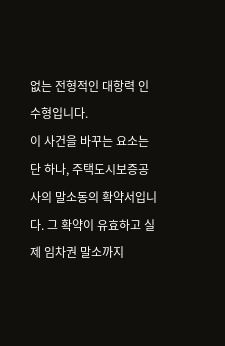없는 전형적인 대항력 인수형입니다.
이 사건을 바꾸는 요소는 단 하나, 주택도시보증공사의 말소동의 확약서입니다. 그 확약이 유효하고 실제 임차권 말소까지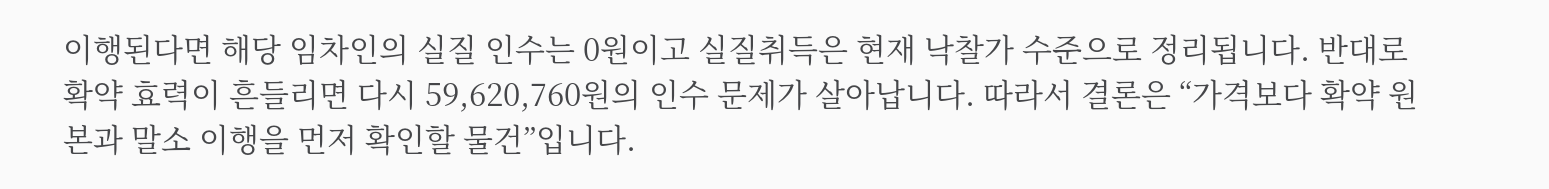이행된다면 해당 임차인의 실질 인수는 0원이고 실질취득은 현재 낙찰가 수준으로 정리됩니다. 반대로 확약 효력이 흔들리면 다시 59,620,760원의 인수 문제가 살아납니다. 따라서 결론은 “가격보다 확약 원본과 말소 이행을 먼저 확인할 물건”입니다.